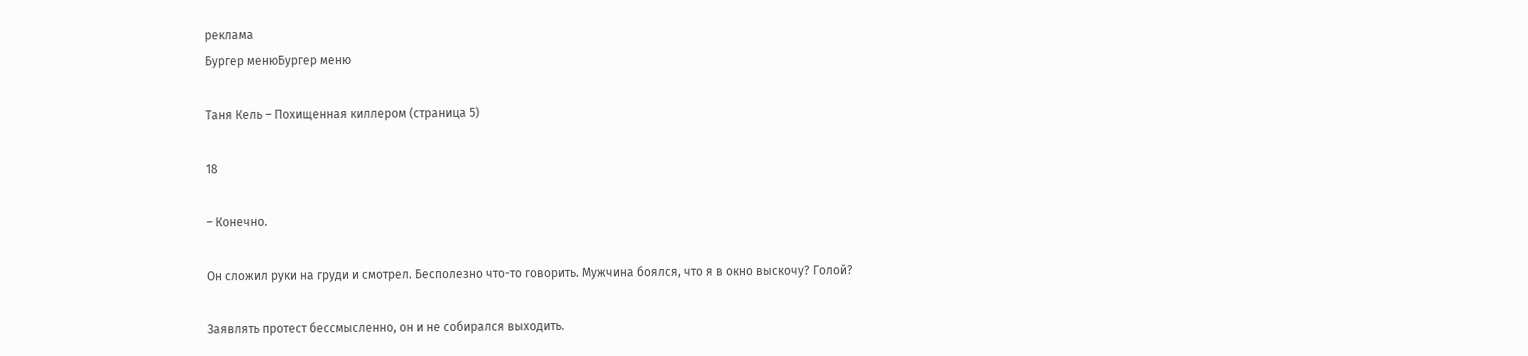реклама
Бургер менюБургер меню

Таня Кель – Похищенная киллером (страница 5)

18

– Конечно.

Он сложил руки на груди и смотрел. Бесполезно что-то говорить. Мужчина боялся, что я в окно выскочу? Голой?

Заявлять протест бессмысленно, он и не собирался выходить.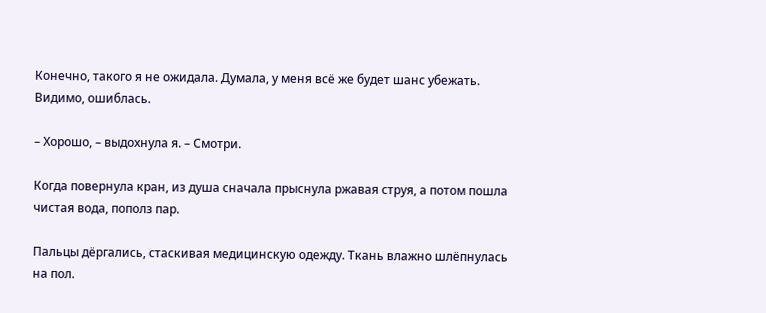Конечно, такого я не ожидала. Думала, у меня всё же будет шанс убежать. Видимо, ошиблась.

– Хорошо, – выдохнула я. – Смотри.

Когда повернула кран, из душа сначала прыснула ржавая струя, а потом пошла чистая вода, пополз пар.

Пальцы дёргались, стаскивая медицинскую одежду. Ткань влажно шлёпнулась на пол.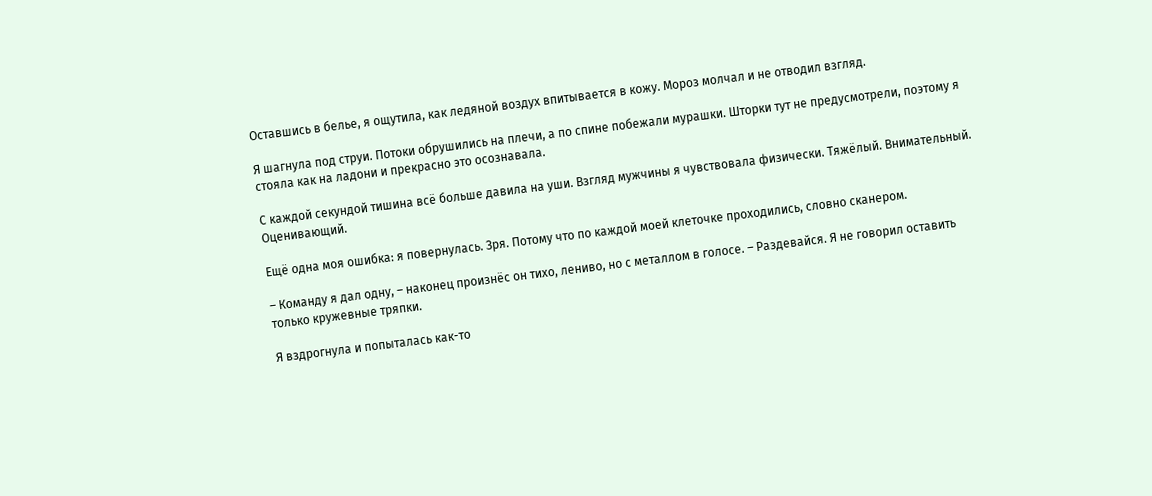Оставшись в белье, я ощутила, как ледяной воздух впитывается в кожу. Мороз молчал и не отводил взгляд.

Я шагнула под струи. Потоки обрушились на плечи, а по спине побежали мурашки. Шторки тут не предусмотрели, поэтому я стояла как на ладони и прекрасно это осознавала.

С каждой секундой тишина всё больше давила на уши. Взгляд мужчины я чувствовала физически. Тяжёлый. Внимательный. Оценивающий.

Ещё одна моя ошибка: я повернулась. Зря. Потому что по каждой моей клеточке проходились, словно сканером.

– Команду я дал одну, – наконец произнёс он тихо, лениво, но с металлом в голосе. – Раздевайся. Я не говорил оставить только кружевные тряпки.

Я вздрогнула и попыталась как-то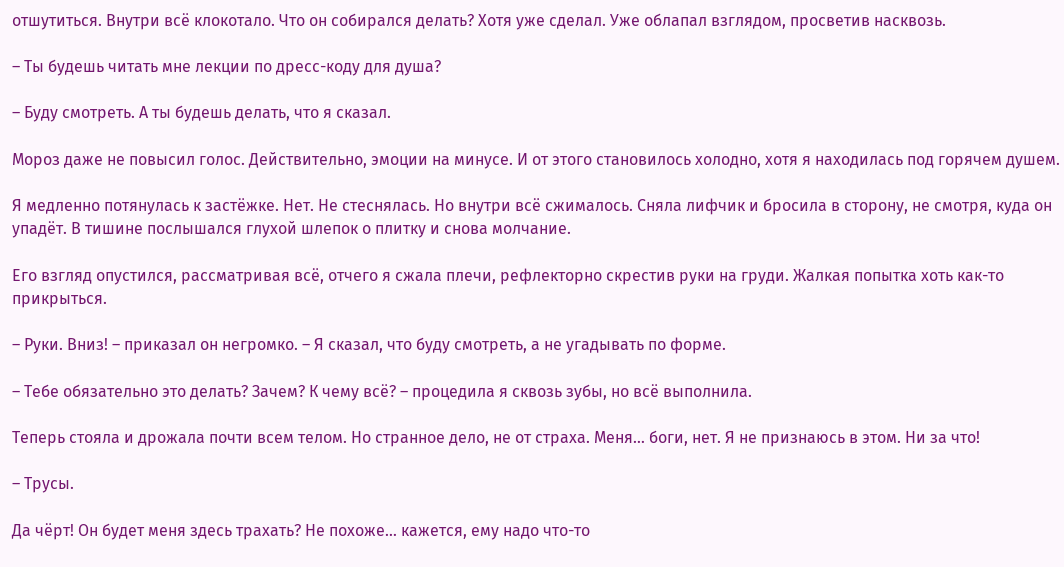отшутиться. Внутри всё клокотало. Что он собирался делать? Хотя уже сделал. Уже облапал взглядом, просветив насквозь.

– Ты будешь читать мне лекции по дресс-коду для душа?

– Буду смотреть. А ты будешь делать, что я сказал.

Мороз даже не повысил голос. Действительно, эмоции на минусе. И от этого становилось холодно, хотя я находилась под горячем душем.

Я медленно потянулась к застёжке. Нет. Не стеснялась. Но внутри всё сжималось. Сняла лифчик и бросила в сторону, не смотря, куда он упадёт. В тишине послышался глухой шлепок о плитку и снова молчание.

Его взгляд опустился, рассматривая всё, отчего я сжала плечи, рефлекторно скрестив руки на груди. Жалкая попытка хоть как-то прикрыться.

– Руки. Вниз! – приказал он негромко. – Я сказал, что буду смотреть, а не угадывать по форме.

– Тебе обязательно это делать? Зачем? К чему всё? – процедила я сквозь зубы, но всё выполнила.

Теперь стояла и дрожала почти всем телом. Но странное дело, не от страха. Меня… боги, нет. Я не признаюсь в этом. Ни за что!

– Трусы.

Да чёрт! Он будет меня здесь трахать? Не похоже… кажется, ему надо что-то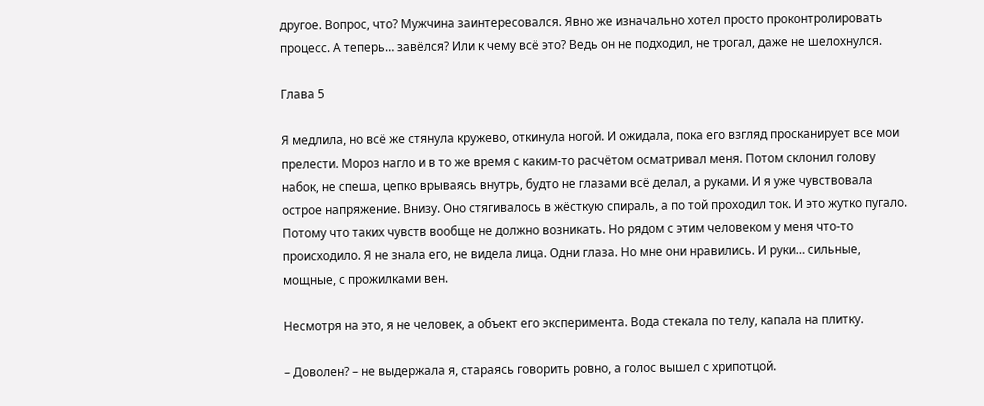другое. Вопрос, что? Мужчина заинтересовался. Явно же изначально хотел просто проконтролировать процесс. А теперь… завёлся? Или к чему всё это? Ведь он не подходил, не трогал, даже не шелохнулся.

Глава 5

Я медлила, но всё же стянула кружево, откинула ногой. И ожидала, пока его взгляд просканирует все мои прелести. Мороз нагло и в то же время с каким-то расчётом осматривал меня. Потом склонил голову набок, не спеша, цепко врываясь внутрь, будто не глазами всё делал, а руками. И я уже чувствовала острое напряжение. Внизу. Оно стягивалось в жёсткую спираль, а по той проходил ток. И это жутко пугало. Потому что таких чувств вообще не должно возникать. Но рядом с этим человеком у меня что-то происходило. Я не знала его, не видела лица. Одни глаза. Но мне они нравились. И руки… сильные, мощные, с прожилками вен.

Несмотря на это, я не человек, а объект его эксперимента. Вода стекала по телу, капала на плитку.

– Доволен? – не выдержала я, стараясь говорить ровно, а голос вышел с хрипотцой.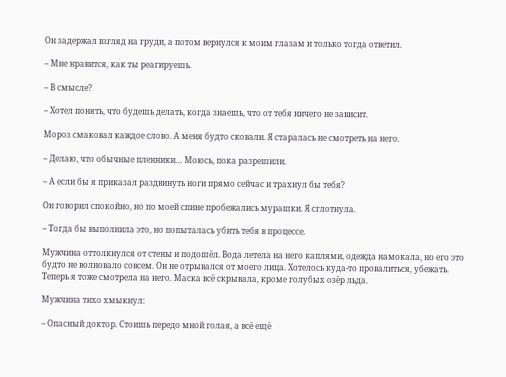Он задержал взгляд на груди, а потом вернулся к моим глазам и только тогда ответил.

– Мне нравится, как ты реагируешь.

– В смысле?

– Хотел понять, что будешь делать, когда знаешь, что от тебя ничего не зависит.

Мороз смаковал каждое слово. А меня будто сковали. Я старалась не смотреть на него.

– Делаю, что обычные пленники… Моюсь, пока разрешили.

– А если бы я приказал раздвинуть ноги прямо сейчас и трахнул бы тебя?

Он говорил спокойно, но по моей спине пробежались мурашки. Я сглотнула.

– Тогда бы выполнила это, но попыталась убить тебя в процессе.

Мужчина оттолкнулся от стены и подошёл. Вода летела на него каплями, одежда намокала, но его это будто не волновало совсем. Он не отрывался от моего лица. Хотелось куда-то провалиться, убежать. Теперь я тоже смотрела на него. Маска всё скрывала, кроме голубых озёр льда.

Мужчина тихо хмыкнул:

– Опасный доктор. Стоишь передо мной голая, а всё ещё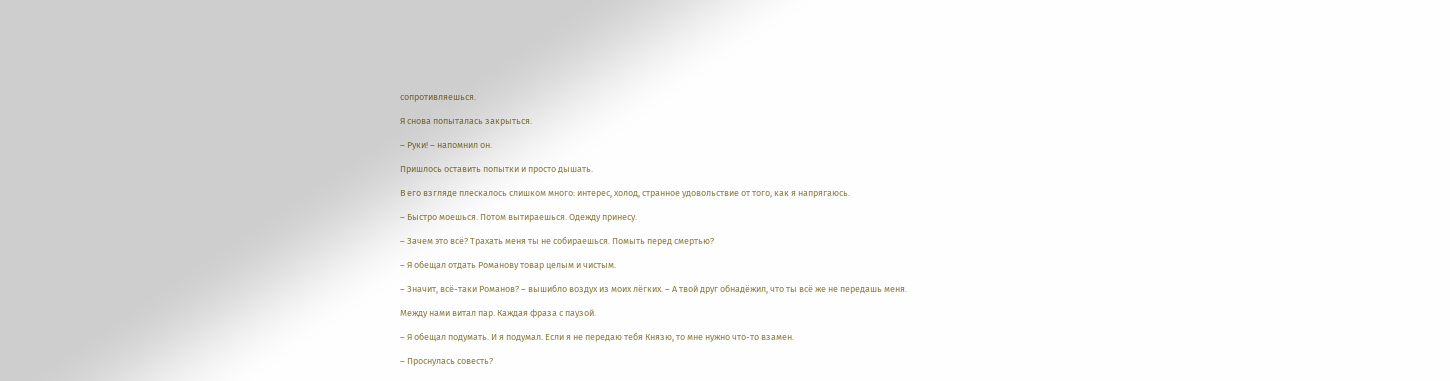сопротивляешься.

Я снова попыталась закрыться.

– Руки! – напомнил он.

Пришлось оставить попытки и просто дышать.

В его взгляде плескалось слишком много: интерес, холод, странное удовольствие от того, как я напрягаюсь.

– Быстро моешься. Потом вытираешься. Одежду принесу.

– Зачем это всё? Трахать меня ты не собираешься. Помыть перед смертью?

– Я обещал отдать Романову товар целым и чистым.

– Значит, всё-таки Романов? – вышибло воздух из моих лёгких. – А твой друг обнадёжил, что ты всё же не передашь меня.

Между нами витал пар. Каждая фраза с паузой.

– Я обещал подумать. И я подумал. Если я не передаю тебя Князю, то мне нужно что-то взамен.

– Проснулась совесть?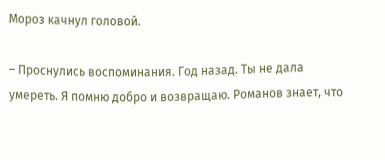Мороз качнул головой.

– Проснулись воспоминания. Год назад. Ты не дала умереть. Я помню добро и возвращаю. Романов знает, что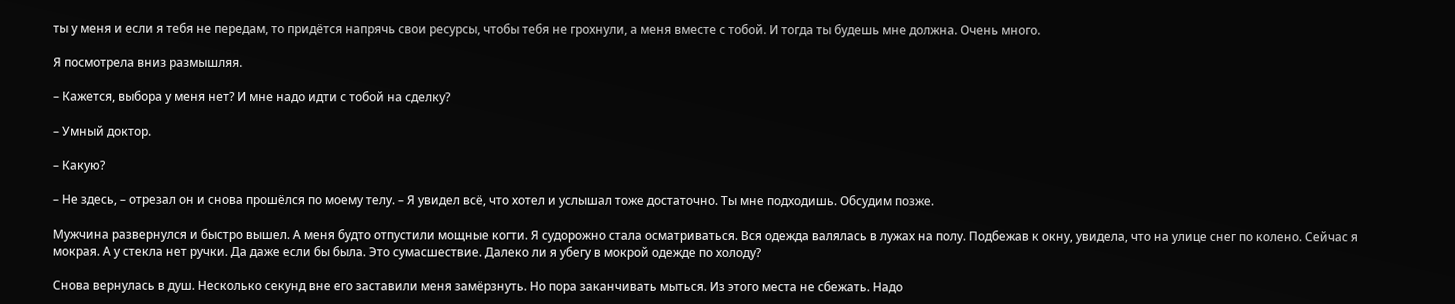ты у меня и если я тебя не передам, то придётся напрячь свои ресурсы, чтобы тебя не грохнули, а меня вместе с тобой. И тогда ты будешь мне должна. Очень много.

Я посмотрела вниз размышляя.

– Кажется, выбора у меня нет? И мне надо идти с тобой на сделку?

– Умный доктор.

– Какую?

– Не здесь, – отрезал он и снова прошёлся по моему телу. – Я увидел всё, что хотел и услышал тоже достаточно. Ты мне подходишь. Обсудим позже.

Мужчина развернулся и быстро вышел. А меня будто отпустили мощные когти. Я судорожно стала осматриваться. Вся одежда валялась в лужах на полу. Подбежав к окну, увидела, что на улице снег по колено. Сейчас я мокрая. А у стекла нет ручки. Да даже если бы была. Это сумасшествие. Далеко ли я убегу в мокрой одежде по холоду?

Снова вернулась в душ. Несколько секунд вне его заставили меня замёрзнуть. Но пора заканчивать мыться. Из этого места не сбежать. Надо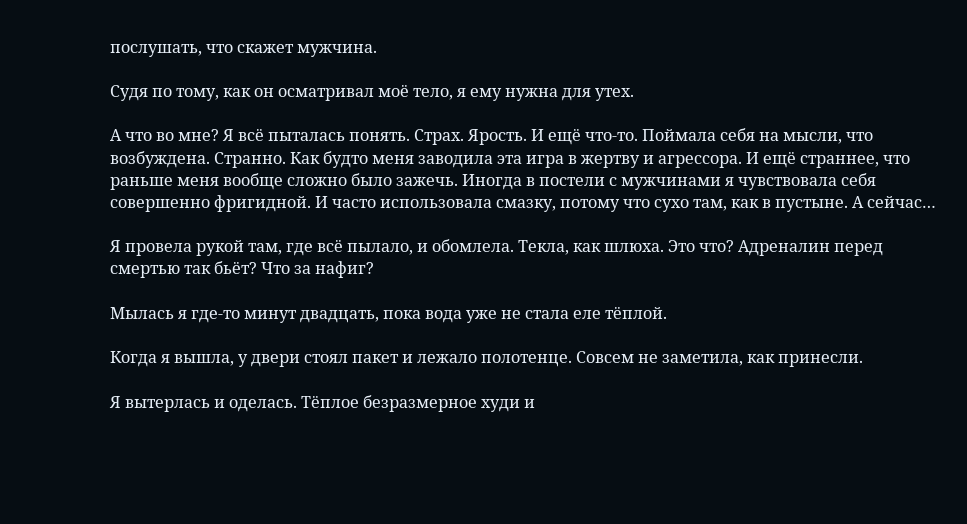послушать, что скажет мужчина.

Судя по тому, как он осматривал моё тело, я ему нужна для утех.

А что во мне? Я всё пыталась понять. Страх. Ярость. И ещё что-то. Поймала себя на мысли, что возбуждена. Странно. Как будто меня заводила эта игра в жертву и агрессора. И ещё страннее, что раньше меня вообще сложно было зажечь. Иногда в постели с мужчинами я чувствовала себя совершенно фригидной. И часто использовала смазку, потому что сухо там, как в пустыне. А сейчас…

Я провела рукой там, где всё пылало, и обомлела. Текла, как шлюха. Это что? Адреналин перед смертью так бьёт? Что за нафиг?

Мылась я где-то минут двадцать, пока вода уже не стала еле тёплой.

Когда я вышла, у двери стоял пакет и лежало полотенце. Совсем не заметила, как принесли.

Я вытерлась и оделась. Тёплое безразмерное худи и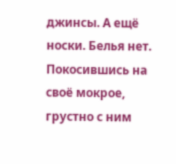джинсы. А ещё носки. Белья нет. Покосившись на своё мокрое, грустно с ним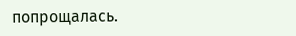попрощалась.